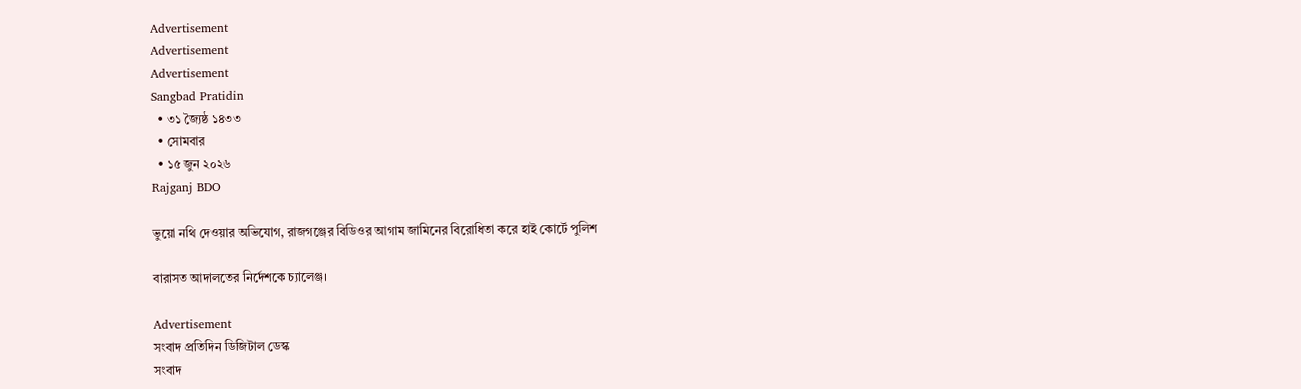Advertisement
Advertisement
Advertisement
Sangbad Pratidin
  • ৩১ জ্যৈষ্ঠ ১৪৩৩
  • সোমবার
  • ১৫ জুন ২০২৬
Rajganj BDO

ভুয়ো নথি দেওয়ার অভিযোগ, রাজগঞ্জের বিডিওর আগাম জামিনের বিরোধিতা করে হাই কোর্টে পুলিশ

বারাসত আদালতের নির্দেশকে চ্যালেঞ্জ।

Advertisement
সংবাদ প্রতিদিন ডিজিটাল ডেস্ক
সংবাদ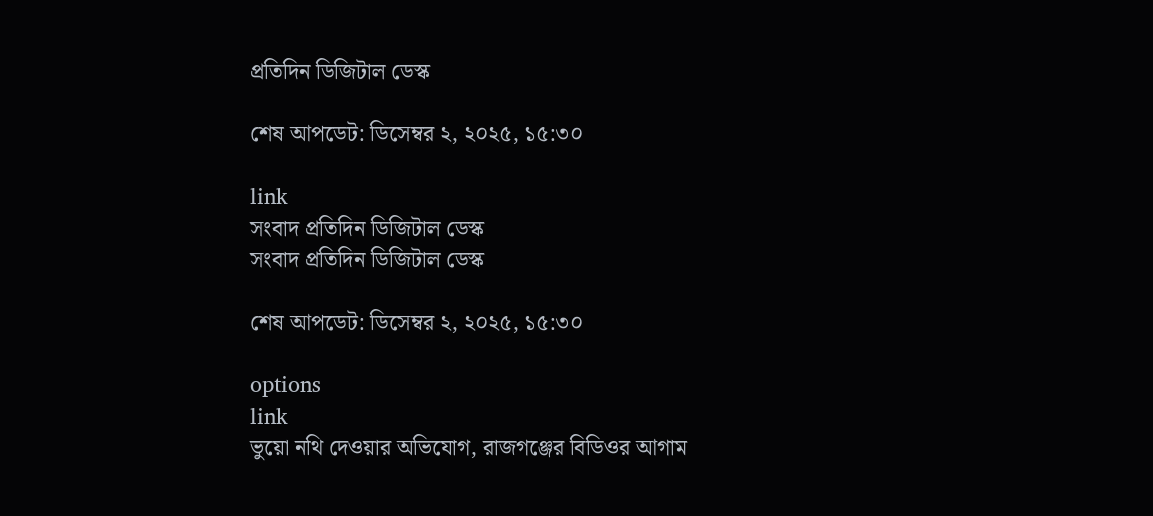প্রতিদিন ডিজিটাল ডেস্ক

শেষ আপডেট: ডিসেম্বর ২, ২০২৫, ১৫:৩০

link
সংবাদ প্রতিদিন ডিজিটাল ডেস্ক
সংবাদ প্রতিদিন ডিজিটাল ডেস্ক

শেষ আপডেট: ডিসেম্বর ২, ২০২৫, ১৫:৩০

options
link
ভুয়ো নথি দেওয়ার অভিযোগ, রাজগঞ্জের বিডিওর আগাম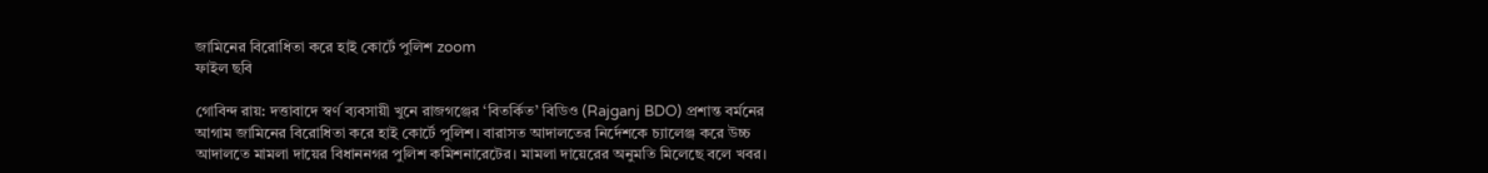জামিনের বিরোধিতা করে হাই কোর্টে পুলিশ zoom
ফাইল ছবি

গোবিন্দ রায়: দত্তাবাদে স্বর্ণ ব্যবসায়ী খুনে রাজগঞ্জের ‘বিতর্কিত’ বিডিও (Rajganj BDO) প্রশান্ত বর্মনের আগাম জামিনের বিরোধিতা করে হাই কোর্টে পুলিশ। বারাসত আদালতের নির্দেশকে চ্যালেঞ্জ করে উচ্চ আদালতে মামলা দায়ের বিধাননগর পুলিশ কমিশনারেটের। মামলা দায়েরের অনুমতি মিলেছে বলে খবর।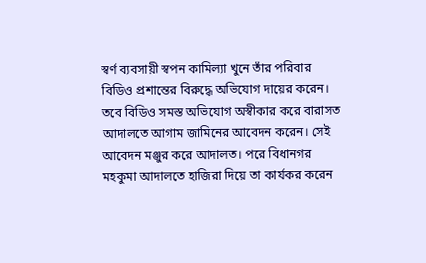স্বর্ণ ব্যবসায়ী স্বপন কামিল্যা খুনে তাঁর পরিবার বিডিও প্রশান্তের বিরুদ্ধে অভিযোগ দায়ের করেন। তবে বিডিও সমস্ত অভিযোগ অস্বীকার করে বারাসত আদালতে আগাম জামিনের আবেদন করেন। সেই আবেদন মঞ্জুর করে আদালত। পরে বিধানগর মহকুমা আদালতে হাজিরা দিয়ে তা কার্যকর করেন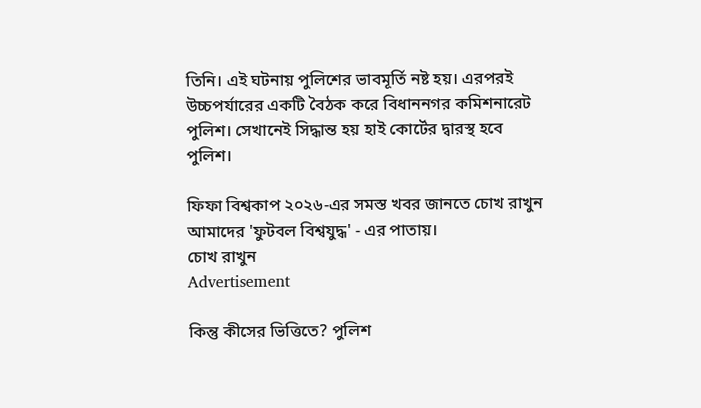তিনি। এই ঘটনায় পুলিশের ভাবমূর্তি নষ্ট হয়। এরপরই উচ্চপর্যারের একটি বৈঠক করে বিধাননগর কমিশনারেট পুলিশ। সেখানেই সিদ্ধান্ত হয় হাই কোর্টের দ্বারস্থ হবে পুলিশ।

ফিফা বিশ্বকাপ ২০২৬-এর সমস্ত খবর জানতে চোখ রাখুন আমাদের 'ফুটবল বিশ্বযুদ্ধ' - এর পাতায়।
চোখ রাখুন
Advertisement

কিন্তু কীসের ভিত্তিতে? পুলিশ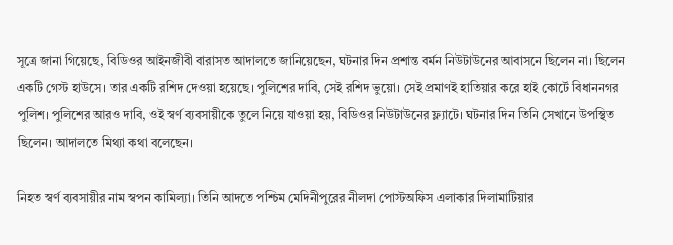সূত্রে জানা গিয়েছে, বিডিওর আইনজীবী বারাসত আদালতে জানিয়েছেন, ঘটনার দিন প্রশান্ত বর্মন নিউটাউনের আবাসনে ছিলেন না। ছিলেন একটি গেস্ট হাউসে। তার একটি রশিদ দেওয়া হয়েছে। পুলিশের দাবি, সেই রশিদ ভুয়ো। সেই প্রমাণই হাতিয়ার করে হাই কোর্টে বিধাননগর পুলিশ। পুলিশের আরও দাবি, ওই স্বর্ণ ব্যবসায়ীকে তুলে নিয়ে যাওয়া হয়, বিডিওর নিউটাউনের ফ্ল্যাটে। ঘটনার দিন তিনি সেখানে উপস্থিত ছিলেন। আদালতে মিথ্যা কথা বলেছেন।

নিহত স্বর্ণ ব্যবসায়ীর নাম স্বপন কামিল্যা। তিনি আদতে পশ্চিম মেদিনীপুরের নীলদা পোস্টঅফিস এলাকার দিলামাটিয়ার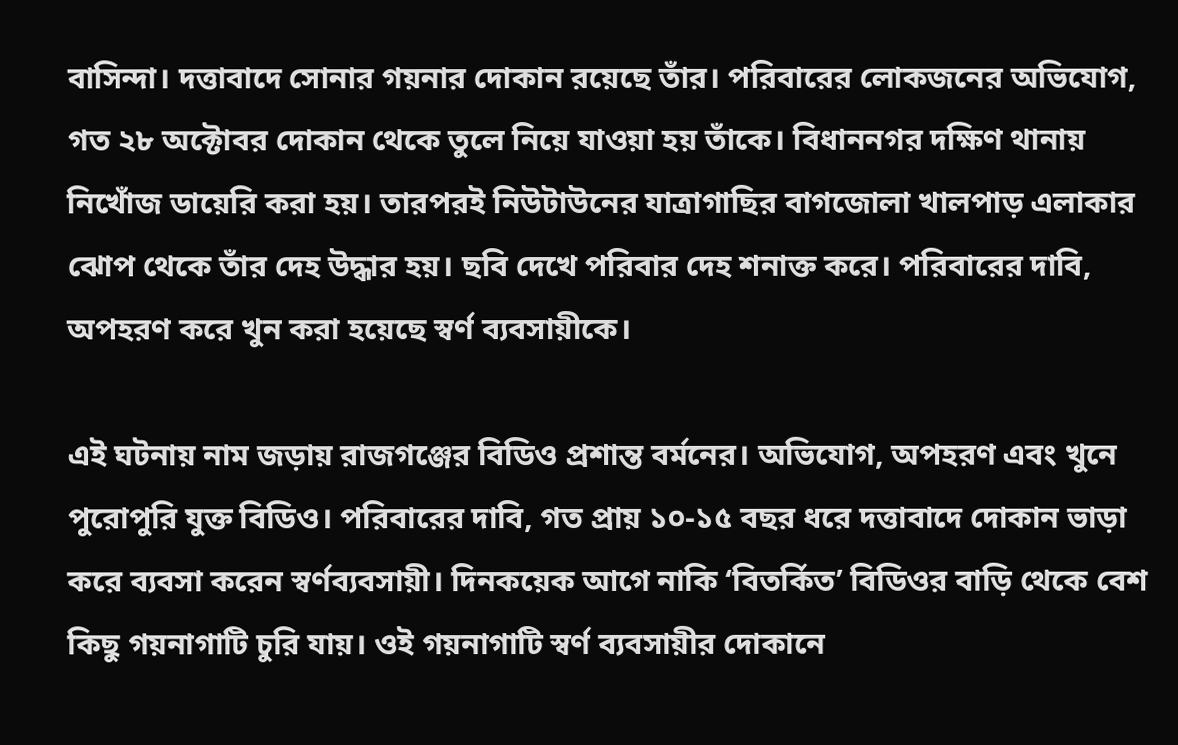বাসিন্দা। দত্তাবাদে সোনার গয়নার দোকান রয়েছে তাঁর। পরিবারের লোকজনের অভিযোগ, গত ২৮ অক্টোবর দোকান থেকে তুলে নিয়ে যাওয়া হয় তাঁকে। বিধাননগর দক্ষিণ থানায় নিখোঁজ ডায়েরি করা হয়। তারপরই নিউটাউনের যাত্রাগাছির বাগজোলা খালপাড় এলাকার ঝোপ থেকে তাঁর দেহ উদ্ধার হয়। ছবি দেখে পরিবার দেহ শনাক্ত করে। পরিবারের দাবি, অপহরণ করে খুন করা হয়েছে স্বর্ণ ব্যবসায়ীকে।

এই ঘটনায় নাম জড়ায় রাজগঞ্জের বিডিও প্রশান্ত বর্মনের। অভিযোগ, অপহরণ এবং খুনে পুরোপুরি যুক্ত বিডিও। পরিবারের দাবি, গত প্রায় ১০-১৫ বছর ধরে দত্তাবাদে দোকান ভাড়া করে ব্যবসা করেন স্বর্ণব্যবসায়ী। দিনকয়েক আগে নাকি ‘বিতর্কিত’ বিডিওর বাড়ি থেকে বেশ কিছু গয়নাগাটি চুরি যায়। ওই গয়নাগাটি স্বর্ণ ব্যবসায়ীর দোকানে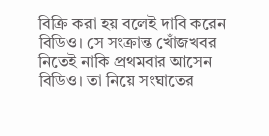বিক্রি করা হয় বলেই দাবি করেন বিডিও। সে সংক্রান্ত খোঁজখবর নিতেই নাকি প্রথমবার আসেন বিডিও। তা নিয়ে সংঘাতের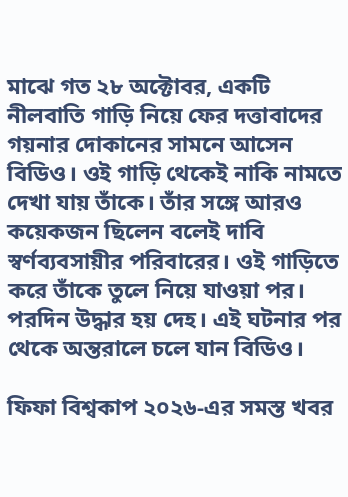মাঝে গত ২৮ অক্টোবর, একটি নীলবাতি গাড়ি নিয়ে ফের দত্তাবাদের গয়নার দোকানের সামনে আসেন বিডিও। ওই গাড়ি থেকেই নাকি নামতে দেখা যায় তাঁকে। তাঁর সঙ্গে আরও কয়েকজন ছিলেন বলেই দাবি স্বর্ণব্যবসায়ীর পরিবারের। ওই গাড়িতে করে তাঁকে তুলে নিয়ে যাওয়া পর। পরদিন উদ্ধার হয় দেহ। এই ঘটনার পর থেকে অন্তরালে চলে যান বিডিও।

ফিফা বিশ্বকাপ ২০২৬-এর সমস্ত খবর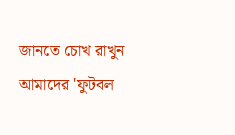জানতে চোখ রাখুন আমাদের 'ফুটবল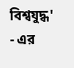বিশ্বযুদ্ধ' - এর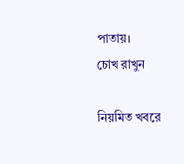পাতায়।
চোখ রাখুন

নিয়মিত খবরে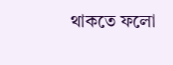থাকতে ফলো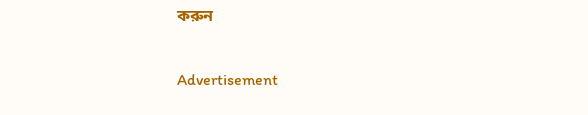করুন

Advertisement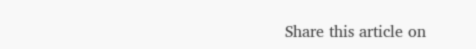Share this article on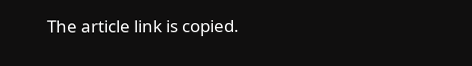The article link is copied.